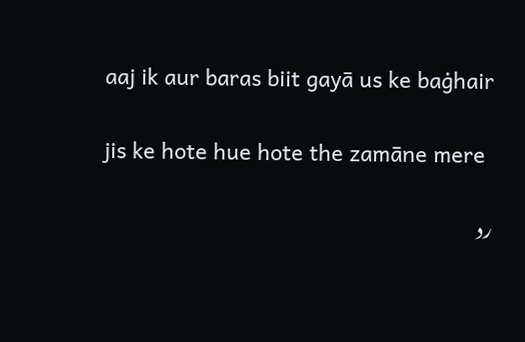aaj ik aur baras biit gayā us ke baġhair

jis ke hote hue hote the zamāne mere

رد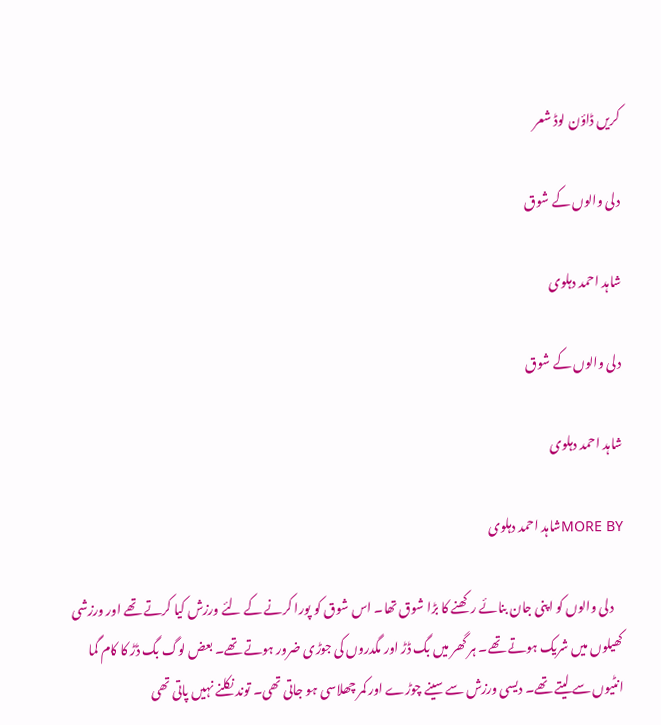کریں ڈاؤن لوڈ شعر

دلی والوں کے شوق

شاہد احمد دہلوی

دلی والوں کے شوق

شاہد احمد دہلوی

MORE BYشاہد احمد دہلوی

    دلی والوں کو اپنی جان بنائے رکھنے کا بڑا شوق تھا۔ اس شوق کو پورا کرنے کے لئے ورزش کیا کرتے تھے اور ورزشی کھیلوں میں شریک ہوتے تھے۔ ہر گھر میں بگ ڈڑ اور مگدروں کی جوڑی ضرور ہوتے تھے۔ بعض لوگ بگ ڈڑ کا کام گما انٹیوں سے لیتے تھے۔ دیسی ورزش سے سینے چوڑے اور کمر چھلاسی ہو جاتی تھی۔ توند نکلنے نہیں پاتی تھی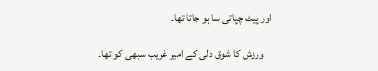اور پیٹ چپاتی سا ہو جاتا تھا۔

    ورزش کا شوق دلی کے امیر غریب سبھی کو تھا۔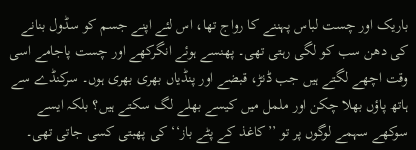باریک اور چست لباس پہننے کا رواج تھا، اس لئے اپنے جسم کو سڈول بنانے کی دھن سب کو لگی رہتی تھی۔ پھنسے ہوئے انگرکھے اور چست پاجامے اسی وقت اچھے لگتے ہیں جب ڈنڑ، قبضے اور پنڈیاں بھری بھری ہوں۔ سرکنڈے سے ہاتھ پاؤں بھلا چکن اور ململ میں کیسے بھلے لگ سکتے ہیں؟ بلکہ ایسے سوکھے سہمے لوگوں پر تو ’’کاغذ کے پٹے باز‘‘ کی پھبتی کسی جاتی تھی۔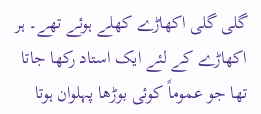گلی گلی اکھاڑے کھلے ہوئے تھے۔ ہر اکھاڑے کے لئے ایک استاد رکھا جاتا تھا جو عموماً کوئی بوڑھا پہلوان ہوتا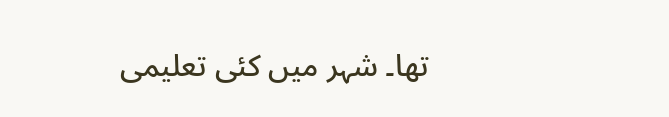تھا۔ شہر میں کئی تعلیمی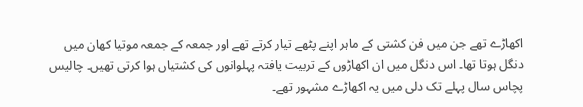اکھاڑے تھے جن میں فن کشتی کے ماہر اپنے پٹھے تیار کرتے تھے اور جمعہ کے جمعہ موتیا کھان میں دنگل ہوتا تھا۔ اس دنگل میں ان اکھاڑوں کے تربیت یافتہ پہلوانوں کی کشتیاں ہوا کرتی تھیں۔ چالیس پچاس سال پہلے تک دلی میں یہ اکھاڑے مشہور تھے۔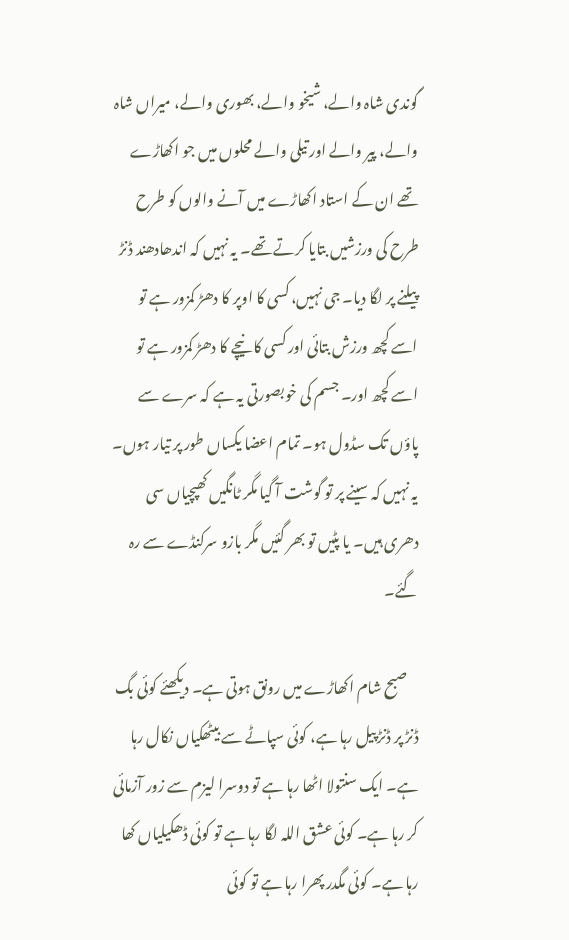گوندی شاہ والے، شیخو والے، بھوری والے، میراں شاہ والے، پیر والے اور تیلی والے محلوں میں جو اکھاڑے تھے ان کے استاد اکھاڑے میں آنے والوں کو طرح طرح کی ورزشیں بتایا کرتے تھے۔ یہ نہیں کہ اندھادھند ڈنڑ پیلنے پر لگا دیا۔ جی نہیں، کسی کا اوپر کا دھڑ کمزور ہے تو اسے کچھ ورزش بتائی اور کسی کا نیچے کا دھڑ کمزور ہے تو اسے کچھ اور۔ جسم کی خوبصورتی یہ ہے کہ سرے سے پاؤں تک سڈول ہو۔ تمام اعضا یکساں طور پر تیار ہوں۔ یہ نہیں کہ سینے پر تو گوشت آ گیا مگر ٹانگیں کھپچیاں سی دھری ہیں۔ یا پٹیں تو بھر گئیں مگر بازو سرکنڈے سے رہ گئے۔

    صبح شام اکھاڑے میں رونق ہوتی ہے۔ دیکھئے کوئی بگ ڈنڑ پر ڈنڑ پیل رہا ہے، کوئی سپاٹے سے بیٹھکیاں نکال رہا ہے۔ ایک سنتولا اٹھا رہا ہے تو دوسرا لیزم سے زور آزمائی کر رہا ہے۔ کوئی عشق اللہ لگا رہا ہے تو کوئی ڈھکیلیاں کھا رہا ہے۔ کوئی مگدر پھرا رہا ہے تو کوئی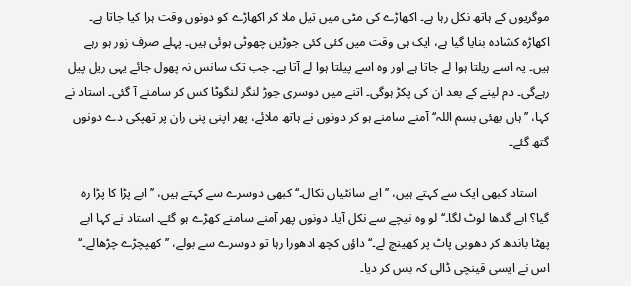موگریوں کے ہاتھ نکل رہا ہے۔ اکھاڑے کی مٹی میں تیل ملا کر اکھاڑے کو دونوں وقت ہرا کیا جاتا ہے۔ اکھاڑہ کشادہ بنایا گیا ہے، ایک ہی وقت میں کئی کئی جوڑیں چھوٹی ہوئی ہیں۔ پہلے صرف زور ہو رہے ہیں۔ یہ اسے ریلتا ہوا لے جاتا ہے اور وہ اسے پیلتا ہوا لے آتا ہے۔ جب تک سانس نہ پھول جائے یہی ریل پیل رہےگی۔ دم لینے کے بعد ان کی پکڑ ہوگی۔ اتنے میں دوسری جوڑ لنگر لنگوٹا کس کر سامنے آ گئی۔ استاد نے کہا، ’’ہاں بھئی بسم اللہ‘‘ آمنے سامنے ہو کر دونوں نے ہاتھ ملائے، پھر اپنی پنی ران پر تھپکی دے دونوں گتھ گئے۔

    استاد کبھی ایک سے کہتے ہیں، ’’ابے سانٹیاں نکال۔‘‘ کبھی دوسرے سے کہتے ہیں، ’’ابے پڑا کا پڑا رہ گیا؟ ابے گدھا لوٹ لگا۔‘‘ لو وہ نیچے سے نکل آیا۔ دونوں پھر آمنے سامنے کھڑے ہو گئے۔ استاد نے کہا ابے پھٹا باندھ کر دھوبی پاٹ پر کھینچ لے۔‘‘ داؤں کچھ ادھورا رہا تو دوسرے سے بولے، ’’کھپچڑے چڑھالے۔‘‘ اس نے ایسی قینچی ڈالی کہ بس کر دیا۔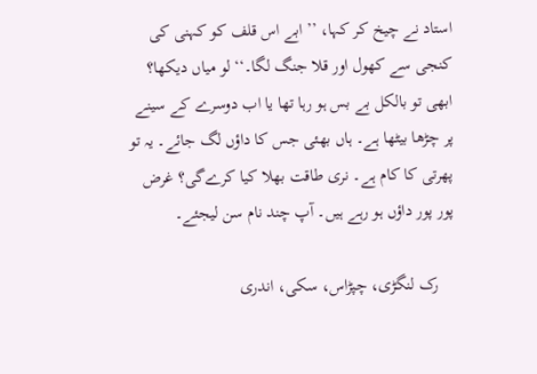استاد نے چیخ کر کہا، ’’ابے اس قلف کو کہنی کی کنجی سے کھول اور قلا جنگ لگا۔‘‘ لو میاں دیکھا؟ ابھی تو بالکل بے بس ہو رہا تھا یا اب دوسرے کے سینے پر چڑھا بیٹھا ہے۔ ہاں بھئی جس کا داؤں لگ جائے۔ یہ تو پھرتی کا کام ہے۔ نری طاقت بھلا کیا کرےگی؟ غرض پور پور داؤں ہو رہے ہیں۔ آپ چند نام سن لیجئے۔

    رک لنگڑی، چپڑاس، سکی، اندری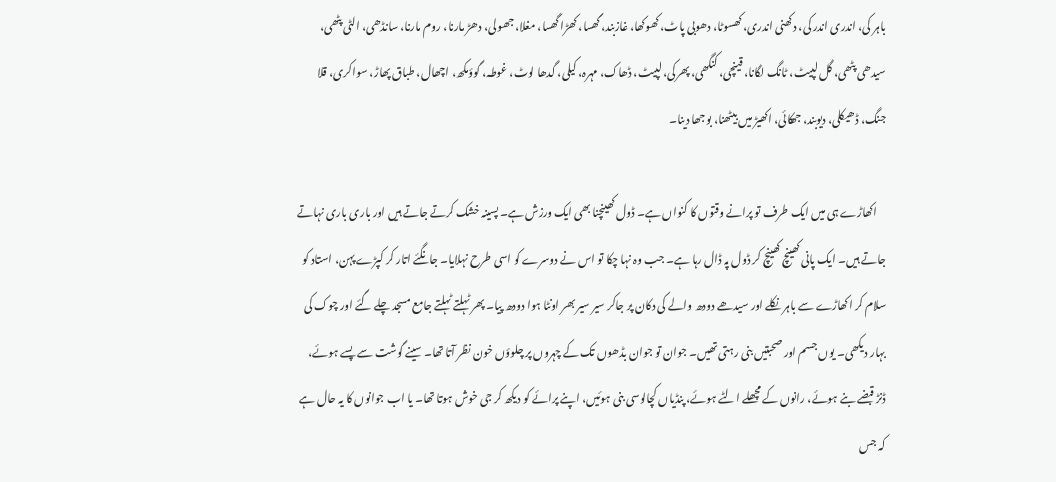باہر کی، اندری اندر کی، دکھنی اندری، کھسوٹا، دھوبی پاٹ، کھوکھا، غازبند، گھسا، کھڑا گھسا، مغلا، جھولی، دھڑ مارنا، روم مارنا، سانڈھی، الٹی پٹھی، سیدھی پٹھی، گل لپیٹ، ٹانگ لگانا، قینچی، کنگھی، پھرکی، لپیٹ، ڈھاک، مہرہ، کیلی، گدھا لوٹ، غوطہ، گوؤمکھ، اچھال، طباق پھاڑ، سواکری، قلا جنگ، ڈھیکلی، دیوبند، جھکائی، اکھیڑ میں بیٹھنا، بوجھا دینا۔

    اکھاڑے ہی میں ایک طرف تو پرانے وقتوں کا کنواں ہے۔ ڈول کھینچنا بھی ایک ورزش ہے۔ پسینہ خشک کرتے جاتے ہیں اور باری باری نہاتے جاتے ہیں۔ ایک پانی کھینچ کھینچ کر ڈول پہ ڈال رہا ہے۔ جب وہ نہا چکا تو اس نے دوسرے کو اسی طرح نہلایا۔ جانگئے اتار کر کپڑے پہن، استاد کو سلام کر اکھاڑے سے باہر نکلے اور سیدھے دودھ والے کی دکان پر جاکر سیر سیر بھر اونٹا ہوا دودھ پیا۔ پھر ٹہلتے ٹہلتے جامع مسجد چلے گئے اور چوک کی بہار دیکھی۔ یوں جسم اور صحبتیں بنی رہتی تھیں۔ جوان تو جوان بڈھوں تک کے چہروں پر چلوؤں خون نظر آتا تھا۔ سینے گوشت سے پسے ہوئے، ڈنڑ قبضے بنے ہوئے، رانوں کے مچھلے الٹے ہوئے، پنڈیاں کچالوسی بنی ہوئیں، اپنے پرائے کو دیکھ کر جی خوش ہوتا تھا۔ یا اب جوانوں کا یہ حال ہے کہ جس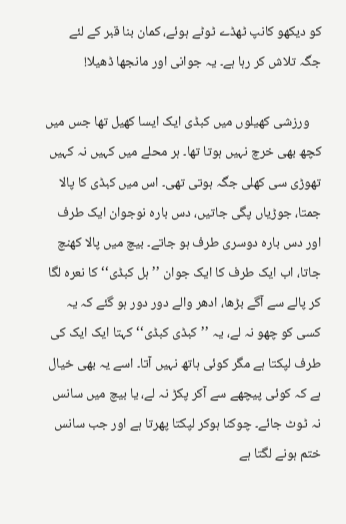کو دیکھو کانپ ٹھڈے ٹوٹے ہوئے، کمان بنا قبر کے لئے جگہ تلاش کر رہا ہے۔ یہ جوانی اور مانجھا ڈھیلا!

    ورزشی کھیلوں میں کبڈی ایک ایسا کھیل تھا جس میں کچھ بھی خرچ نہیں ہوتا تھا۔ ہر محلے میں کہیں نہ کہیں تھوڑی سی کھلی جگہ ہوتی تھی۔ اس میں کبڈی کا پالا جمتا، جوڑیاں پگی جاتیں، دس بارہ نوجوان ایک طرف اور دس بارہ دوسری طرف ہو جاتے۔ بیچ میں پالا کھنچ جاتا، اب ایک طرف کا ایک جوان ’’ہل کبڈی‘‘ کا نعرہ لگا کر پالے سے آگے بڑھا، ادھر والے دور دور ہو گئے کہ یہ کسی کو چھو نہ لے، یہ ’’کبڈی کبڈی‘‘ کہتا ایک ایک کی طرف لپکتا ہے مگر کوئی ہاتھ نہیں آتا۔ اسے یہ بھی خیال ہے کہ کوئی پیچھے سے آکر پکڑ نہ لے، یا بیچ میں سانس نہ ٹوٹ جائے۔ چوکنا ہوکر لپکتا پھرتا ہے اور جب سانس ختم ہونے لگتا ہے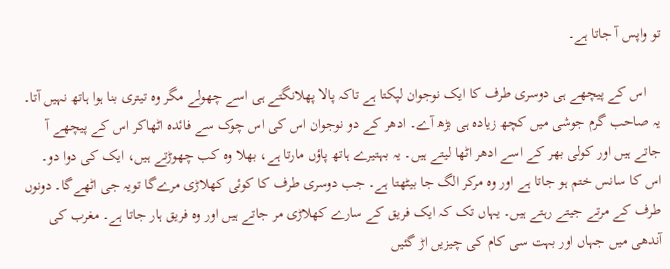تو واپس آ جاتا ہے۔

    اس کے پیچھے ہی دوسری طرف کا ایک نوجوان لپکتا ہے تاکہ پالا پھلانگتے ہی اسے چھولے مگر وہ تیتری بنا ہوا ہاتھ نہیں آتا۔ یہ صاحب گرم جوشی میں کچھ زیادہ ہی بڑھ آے۔ ادھر کے دو نوجوان اس کی اس چوک سے فائدہ اٹھاکر اس کے پیچھے آ جاتے ہیں اور کولی بھر کے اسے ادھر اٹھا لیتے ہیں۔ یہ بہتیرے ہاتھ پاؤں مارتا ہے، بھلا وہ کب چھوڑتے ہیں، ایک کی دوا دو۔ اس کا سانس ختم ہو جاتا ہے اور وہ مرکر الگ جا بیٹھتا ہے۔ جب دوسری طرف کا کوئی کھلاڑی مرےگا تویہ جی اٹھےگا۔ دونوں طرف کے مرتے جیتے رہتے ہیں۔ یہاں تک کہ ایک فریق کے سارے کھلاڑی مر جاتے ہیں اور وہ فریق ہار جاتا ہے۔ مغرب کی آندھی میں جہاں اور بہت سی کام کی چیزیں اڑ گئیں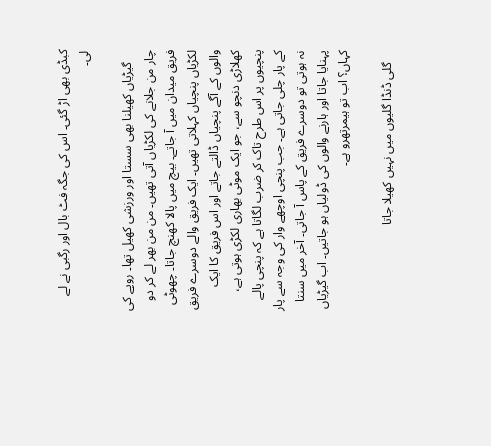کبڈی بھی اڑ گئی۔ اس کی جگہ فٹ بال اور رگبی نے لے لی۔

    گیڑیاں کھیلنا بھی سستا اور ورزشی کھیل تھا۔ روپے کی چار من جلانے کی لکڑیاں آتی تھیں۔ من من بھر لے کر دو فریق میدان میں آ جاتے۔ بیچ میں پالا کھنچ جاتا۔ چھوٹی لکڑیاں پنچیاں کہلاتی تھیں۔ ایک فریق والے دوسرے فریق والوں کے آگے پنچیاں ڈالتے جاتے اور اس فریق کا ایک کھلاڑی دنچو سے، جو ایک موٹی بھاری لکڑی ہوتی ہے، پنچیوں پر اس طرح تاک کر ضرب لگاتا ہے کہ پنچی پالے کے پار چلی جاتی ہے۔ جب پنچی اوچھے وار کی وجہ سے پار نہ ہوتی تو دوسرے فریق کے پاس آ جاتی۔ آخر میں سنتا پہنایا جاتا اور ہارنے والوں کی ڈولیاں ہو جاتیں۔ اب گیڑیاں کہاں؟ اب تو ہیمرتھرو ہے۔

    گلی ڈنڈا گلیوں میں نہیں کھیلا جاتا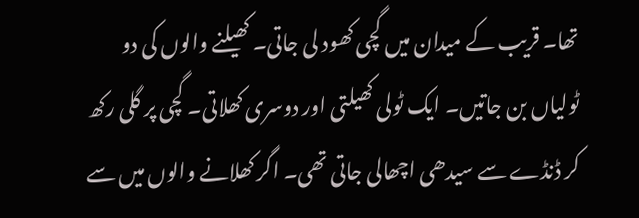تھا۔ قریب کے میدان میں گچی کھود لی جاتی۔ کھیلنے والوں کی دو ٹولیاں بن جاتیں۔ ایک ٹولی کھیلتی اور دوسری کھلاتی۔ گچی پر گلی رکھ کر ڈنڈے سے سیدھی اچھالی جاتی تھی۔ اگر کھلانے والوں میں سے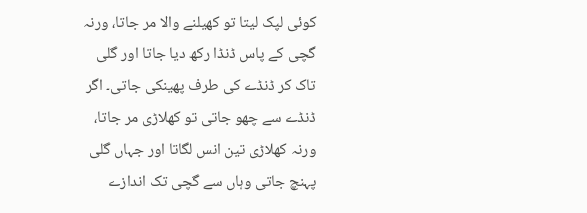کوئی لپک لیتا تو کھیلنے والا مر جاتا، ورنہ گچی کے پاس ڈنڈا رکھ دیا جاتا اور گلی تاک کر ڈنڈے کی طرف پھینکی جاتی۔ اگر ڈنڈے سے چھو جاتی تو کھلاڑی مر جاتا، ورنہ کھلاڑی تین انس لگاتا اور جہاں گلی پہنچ جاتی وہاں سے گچی تک اندازے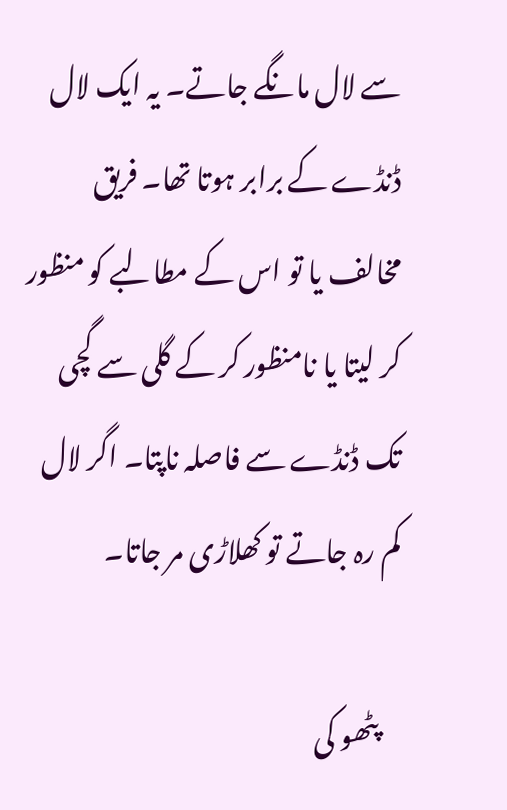سے لال مانگے جاتے۔ یہ ایک لال ڈنڈے کے برابر ہوتا تھا۔ فریق مخالف یا تو اس کے مطالبے کو منظور کر لیتا یا نامنظور کر کے گلی سے گچی تک ڈنڈے سے فاصلہ ناپتا۔ اگر لال کم رہ جاتے تو کھلاڑی مر جاتا۔

    پٹھو کی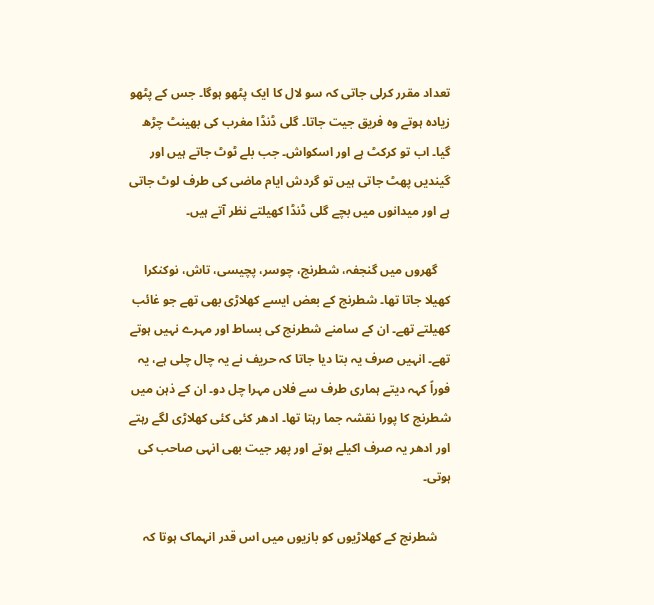تعداد مقرر کرلی جاتی کہ سو لال کا ایک پٹھو ہوگا۔ جس کے پٹھو زیادہ ہوتے وہ فریق جیت جاتا۔ گلی ڈنڈا مغرب کی بھینٹ چڑھ گیا۔ اب تو کرکٹ ہے اور اسکواش۔ جب بلے ٹوٹ جاتے ہیں اور گیندیں پھٹ جاتی ہیں تو گردش ایام ماضی کی طرف لوٹ جاتی ہے اور میدانوں میں بچے گلی ڈنڈا کھیلتے نظر آتے ہیں۔

    گھروں میں گنجفہ، شطرنج، چوسر، پچیسی، تاش، نوکنکرا کھیلا جاتا تھا۔ شطرنج کے بعض ایسے کھلاڑی بھی تھے جو غائب کھیلتے تھے۔ ان کے سامنے شطرنج کی بساط اور مہرے نہیں ہوتے تھے۔ انہیں صرف یہ بتا دیا جاتا کہ حریف نے یہ چال چلی ہے، یہ فوراً کہہ دیتے ہماری طرف سے فلاں مہرا چل دو۔ ان کے ذہن میں شطرنج کا پورا نقشہ جما رہتا تھا۔ ادھر کئی کئی کھلاڑی لگے رہتے اور ادھر یہ صرف اکیلے ہوتے اور پھر جیت بھی انہی صاحب کی ہوتی۔

    شطرنج کے کھلاڑیوں کو بازیوں میں اس قدر انہماک ہوتا کہ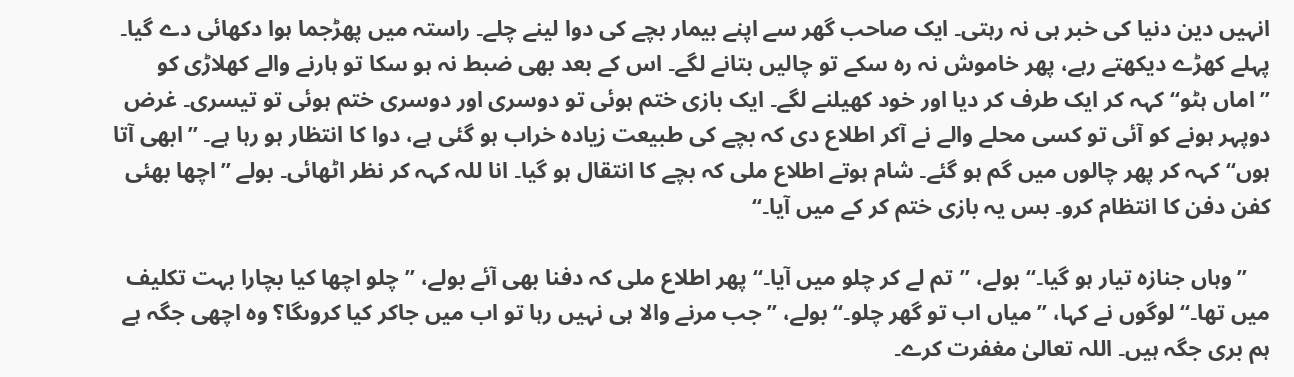انہیں دین دنیا کی خبر ہی نہ رہتی۔ ایک صاحب گھر سے اپنے بیمار بچے کی دوا لینے چلے۔ راستہ میں پھڑجما ہوا دکھائی دے گیا۔ پہلے کھڑے دیکھتے رہے، پھر خاموش نہ رہ سکے تو چالیں بتانے لگے۔ اس کے بعد بھی ضبط نہ ہو سکا تو ہارنے والے کھلاڑی کو ’’اماں ہٹو‘‘ کہہ کر ایک طرف کر دیا اور خود کھیلنے لگے۔ ایک بازی ختم ہوئی تو دوسری اور دوسری ختم ہوئی تو تیسری۔ غرض دوپہر ہونے کو آئی تو کسی محلے والے نے آکر اطلاع دی کہ بچے کی طبیعت زیادہ خراب ہو گئی ہے، دوا کا انتظار ہو رہا ہے۔ ’’ابھی آتا ہوں‘‘کہہ کر پھر چالوں میں گم ہو گئے۔ شام ہوتے اطلاع ملی کہ بچے کا انتقال ہو گیا۔ انا للہ کہہ کر نظر اٹھائی۔ بولے ’’اچھا بھئی کفن دفن کا انتظام کرو۔ بس یہ بازی ختم کر کے میں آیا۔‘‘

    ’’وہاں جنازہ تیار ہو گیا۔‘‘ بولے، ’’تم لے کر چلو میں آیا۔‘‘ پھر اطلاع ملی کہ دفنا بھی آئے بولے، ’’چلو اچھا کیا بچارا بہت تکلیف میں تھا۔‘‘ لوگوں نے کہا، ’’میاں اب تو گھر چلو۔‘‘ بولے، ’’جب مرنے والا ہی نہیں رہا تو اب میں جاکر کیا کروںگا؟ وہ اچھی جگہ ہے ہم بری جگہ ہیں۔ اللہ تعالیٰ مغفرت کرے۔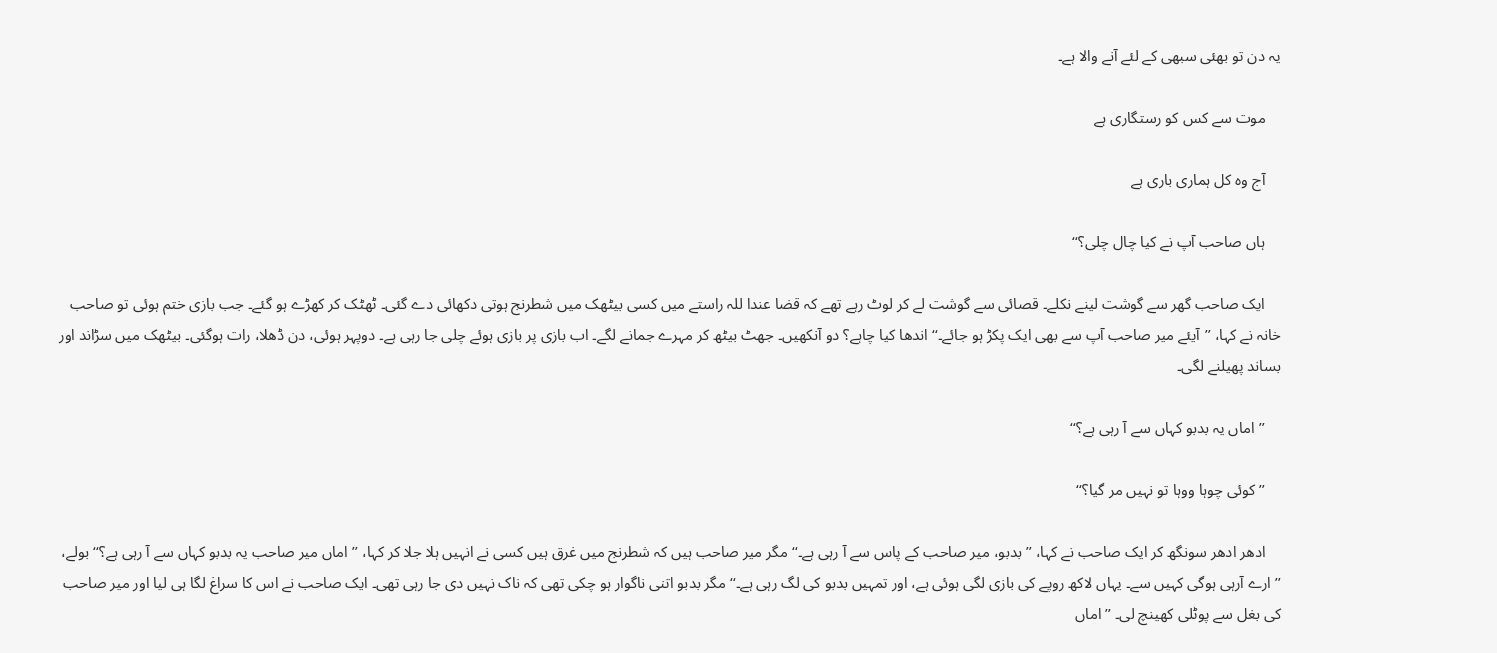یہ دن تو بھئی سبھی کے لئے آنے والا ہے۔

    موت سے کس کو رستگاری ہے

    آج وہ کل ہماری باری ہے

    ہاں صاحب آپ نے کیا چال چلی؟‘‘

    ایک صاحب گھر سے گوشت لینے نکلے۔ قصائی سے گوشت لے کر لوٹ رہے تھے کہ قضا عندا للہ راستے میں کسی بیٹھک میں شطرنج ہوتی دکھائی دے گئی۔ ٹھٹک کر کھڑے ہو گئے۔ جب بازی ختم ہوئی تو صاحب خانہ نے کہا، ’’آیئے میر صاحب آپ سے بھی ایک پکڑ ہو جائے۔‘‘ اندھا کیا چاہے؟ دو آنکھیں۔ جھٹ بیٹھ کر مہرے جمانے لگے۔ اب بازی پر بازی ہوئے چلی جا رہی ہے۔ دوپہر ہوئی، دن ڈھلا، رات ہوگئی۔ بیٹھک میں سڑاند اور بساند پھیلنے لگی۔

    ’’اماں یہ بدبو کہاں سے آ رہی ہے؟‘‘

    ’’کوئی چوہا ووہا تو نہیں مر گیا؟‘‘

    ادھر ادھر سونگھ کر ایک صاحب نے کہا، ’’بدبو، میر صاحب کے پاس سے آ رہی ہے۔‘‘ مگر میر صاحب ہیں کہ شطرنج میں غرق ہیں کسی نے انہیں ہلا جلا کر کہا، ’’اماں میر صاحب یہ بدبو کہاں سے آ رہی ہے؟‘‘ بولے، ’’ارے آرہی ہوگی کہیں سے۔ یہاں لاکھ روپے کی بازی لگی ہوئی ہے، اور تمہیں بدبو کی لگ رہی ہے۔‘‘ مگر بدبو اتنی ناگوار ہو چکی تھی کہ ناک نہیں دی جا رہی تھی۔ ایک صاحب نے اس کا سراغ لگا ہی لیا اور میر صاحب کی بغل سے پوٹلی کھینچ لی۔ ’’اماں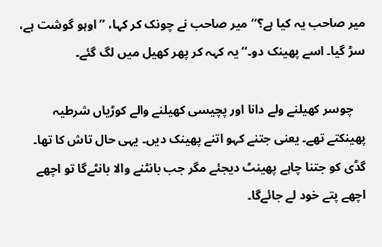میر صاحب یہ کیا ہے؟‘‘ میر صاحب نے چونک کر کہا، ’’اوہو گوشت ہے، سڑ گیا۔ اسے پھینک دو۔‘‘ یہ کہہ کر پھر کھیل میں لگ گئے۔

    چوسر کھیلنے ولے دانا اور پچیسی کھیلنے والے کوڑیاں شرطیہ پھینکتے تھے۔ یعنی جتنے کہو اتنے پھینک دیں۔ یہی حال تاش کا تھا۔ گڈی کو جتنا چاہے پھینٹ دیجئے مگر جب بانٹنے والا بانٹےگا تو اچھے اچھے پتے خود لے جائےگا۔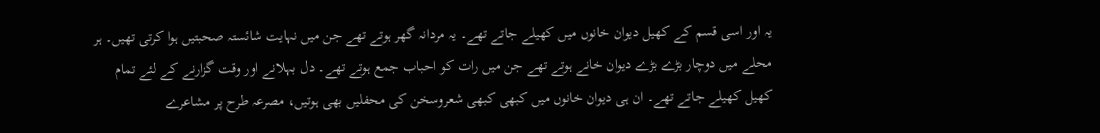یہ اور اسی قسم کے کھیل دیوان خانوں میں کھیلے جاتے تھے۔ یہ مردانہ گھر ہوتے تھے جن میں نہایت شائستہ صحبتیں ہوا کرتی تھیں۔ ہر محلے میں دوچار بڑے بڑے دیوان خانے ہوتے تھے جن میں رات کو احباب جمع ہوتے تھے۔ دل بہلانے اور وقت گزارنے کے لئے تمام کھیل کھیلے جاتے تھے۔ ان ہی دیوان خانوں میں کبھی کبھی شعروسخن کی محفلیں بھی ہوتیں، مصرعہ طرح پر مشاعرے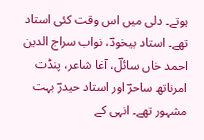ہوتے۔ دلی میں اس وقت کئی استاد تھے۔ استاد بیخودؔ، نواب سراج الدین احمد خاں سائلؔ، آغا شاعر، پنڈت امرناتھ ساحرؔ اور استاد حیدرؔ بہت مشہور تھے۔ انہی کے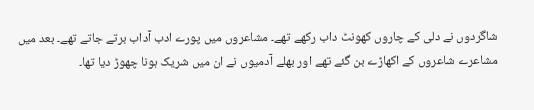شاگردوں نے دلی کے چاروں کھونٹ داب رکھے تھے۔ مشاعروں میں پورے ادب آداب برتے جاتے تھے۔ بعد میں مشاعرے شاعروں کے اکھاڑے بن گئے تھے اور بھلے آدمیوں نے ان میں شریک ہونا چھوڑ دیا تھا۔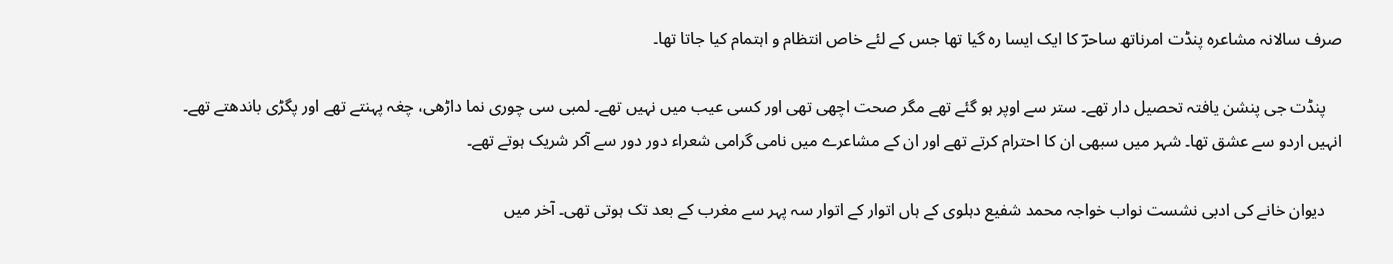صرف سالانہ مشاعرہ پنڈت امرناتھ ساحرؔ کا ایک ایسا رہ گیا تھا جس کے لئے خاص انتظام و اہتمام کیا جاتا تھا۔

    پنڈت جی پنشن یافتہ تحصیل دار تھے۔ ستر سے اوپر ہو گئے تھے مگر صحت اچھی تھی اور کسی عیب میں نہیں تھے۔ لمبی سی چوری نما داڑھی، چغہ پہنتے تھے اور پگڑی باندھتے تھے۔ انہیں اردو سے عشق تھا۔ شہر میں سبھی ان کا احترام کرتے تھے اور ان کے مشاعرے میں نامی گرامی شعراء دور دور سے آکر شریک ہوتے تھے۔

    دیوان خانے کی ادبی نشست نواب خواجہ محمد شفیع دہلوی کے ہاں اتوار کے اتوار سہ پہر سے مغرب کے بعد تک ہوتی تھی۔ آخر میں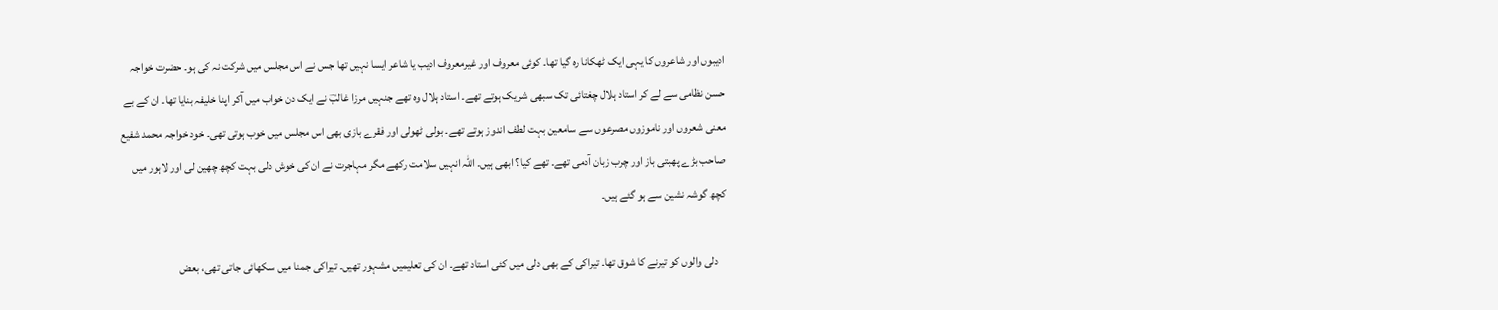ادیبوں اور شاعروں کا یہی ایک ٹھکانا رہ گیا تھا۔ کوئی معروف اور غیرمعروف ادیب یا شاعر ایسا نہیں تھا جس نے اس مجلس میں شرکت نہ کی ہو۔ حضرت خواجہ حسن نظامی سے لے کر استاد ہلال چغتائی تک سبھی شریک ہوتے تھے۔ استاد ہلال وہ تھے جنہیں مرزا غالبؔ نے ایک دن خواب میں آکر اپنا خلیفہ بنایا تھا۔ ان کے بے معنی شعروں اور ناموزوں مصرعوں سے سامعین بہت لطف اندوز ہوتے تھے۔ بولی ٹھولی اور فقرے بازی بھی اس مجلس میں خوب ہوتی تھی۔ خود خواجہ محمد شفیع صاحب بڑے پھبتی باز اور چرب زبان آدمی تھے۔ تھے کیا؟ ابھی ہیں۔ اللہ انہیں سلامت رکھے مگر مہاجرت نے ان کی خوش دلی بہت کچھ چھین لی اور لاہور میں کچھ گوشہ نشین سے ہو گئے ہیں۔

    دلی والوں کو تیرنے کا شوق تھا۔ تیراکی کے بھی دلی میں کئی استاد تھے۔ ان کی تعلیمیں مشہور تھیں۔ تیراکی جمنا میں سکھائی جاتی تھی، بعض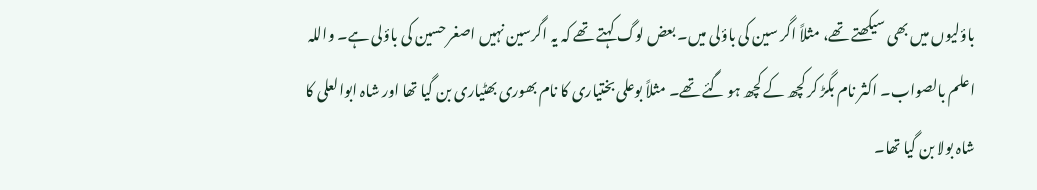باؤلیوں میں بھی سیکھتے تھے، مثلاً اگر سین کی باؤلی میں۔ بعض لوگ کہتے تھے کہ یہ اگرسین نہیں اصغر حسین کی باؤلی ہے۔ واللہ اعلم بالصواب۔ اکثر نام بگڑ کر کچھ کے کچھ ہو گئے تھے۔ مثلاً بوعلی بختیاری کا نام بھوری بھٹیاری بن گیا تھا اور شاہ ابوالعلی کا شاہ بولا بن گیا تھا۔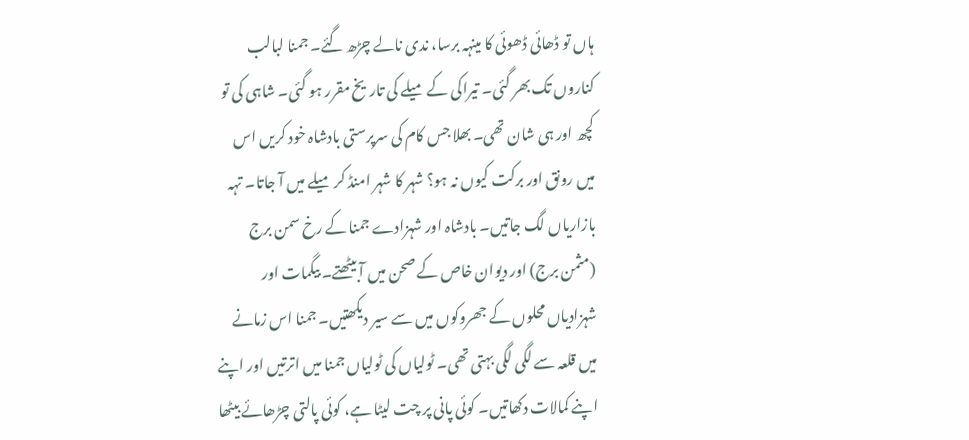ہاں تو ڈھائی ڈھوئی کا مینہہ برسا، ندی نالے چڑھ گئے۔ جمنا لبالب کناروں تک بھر گئی۔ تیراکی کے میلے کی تاریخ مقرر ہو گئی۔ شاہی کی تو کچھ اور ہی شان تھی۔ بھلا جس کام کی سرپرستی بادشاہ خود کریں اس میں رونق اور برکت کیوں نہ ہو؟ شہر کا شہر امنڈ کر میلے میں آ جاتا۔ تہہ بازاریاں لگ جاتیں۔ بادشاہ اور شہزادے جمنا کے رخ سمن برج (مثمن برج) اور دیوان خاص کے صحن میں آ بیٹھتے۔ بیگمات اور شہزادیاں محلوں کے جھروکوں میں سے سیر دیکھتیں۔ جمنا اس زمانے میں قلعہ سے لگی لگی بہتی تھی۔ ٹولیاں کی ٹولیاں جمنا میں اترتیں اور اپنے اپنے کمالات دکھاتیں۔ کوئی پانی پر چت لیٹا ہے، کوئی پالتی چڑھائے بیٹھا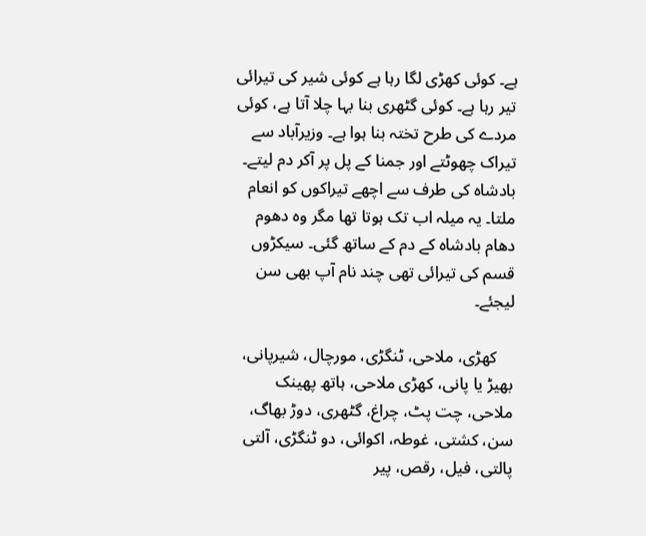ہے۔ کوئی کھڑی لگا رہا ہے کوئی شیر کی تیرائی تیر رہا ہے۔ کوئی گٹھری بنا بہا چلا آتا ہے، کوئی مردے کی طرح تختہ بنا ہوا ہے۔ وزیرآباد سے تیراک چھوٹتے اور جمنا کے پل پر آکر دم لیتے۔ بادشاہ کی طرف سے اچھے تیراکوں کو انعام ملتا۔ یہ میلہ اب تک ہوتا تھا مگر وہ دھوم دھام بادشاہ کے دم کے ساتھ گئی۔ سیکڑوں قسم کی تیرائی تھی چند نام آپ بھی سن لیجئے۔

    کھڑی، ملاحی، ٹنگڑی، مورچال، شیرپانی، بھیڑ یا پانی، کھڑی ملاحی، ہاتھ پھینک ملاحی، چت پٹ، چراغ، گٹھری، دوڑ بھاگ، سن، کشتی، غوطہ، اکوائی، دو ٹنگڑی، آلتی پالتی، فیل، رقص، پیر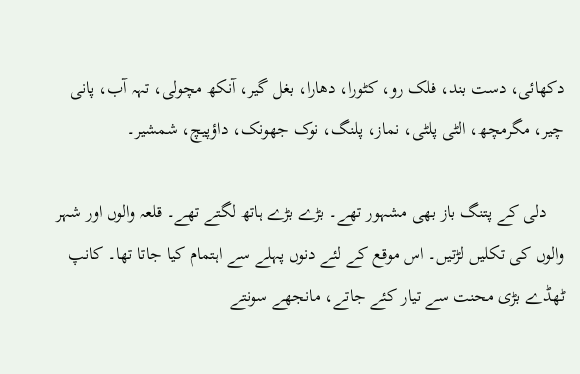دکھائی، دست بند، فلک رو، کٹورا، دھارا، بغل گیر، آنکھ مچولی، تہہ آب، پانی چیر، مگرمچھ، الٹی پلٹی، نماز، پلنگ، نوک جھونک، داؤپیچ، شمشیر۔

    دلی کے پتنگ باز بھی مشہور تھے۔ بڑے بڑے ہاتھ لگتے تھے۔ قلعہ والوں اور شہر والوں کی تکلیں لڑتیں۔ اس موقع کے لئے دنوں پہلے سے اہتمام کیا جاتا تھا۔ کانپ ٹھڈے بڑی محنت سے تیار کئے جاتے، مانجھے سونتے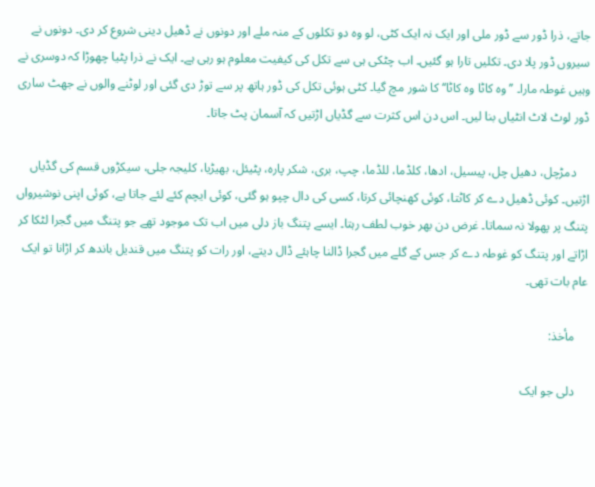جاتے، ذرا ڈور سے ڈور ملی اور ایک نہ ایک کٹی، لو وہ دو تکلوں کے منہ ملے اور دونوں نے ڈھیل دینی شروع کر دی۔ دونوں نے سیروں ڈور پلا دی۔ تکلیں تارا ہو گئیں۔ اب چٹکی ہی سے تکل کی کیفیت معلوم ہو رہی ہے۔ ایک نے ذرا پٹیا چھوڑا کہ دوسری نے وہیں غوطہ مارا۔ ’’وہ کاٹا وہ کاٹا‘‘ کا شور مچ گیا۔ کٹی ہوئی تکل کی ڈور ہاتھ پر سے توڑ دی گئی اور لوٹنے والوں نے جھٹ ساری ڈور لوٹ لاٹ انٹیاں بنا لیں۔ اس دن اس کثرت سے گڈیاں اڑتیں کہ آسمان پٹ جاتا۔

    دمڑچل، دھیل چل، پیسیل، ادھا، کلڈما، للڈما، چپ، بری، شکر پارہ، پٹیئل، بھیڑیا، کلیجہ جلی، سیکڑوں قسم کی گڈیاں اڑتیں۔ کوئی ڈھیل دے کر کاٹتا، کوئی کھنچائی کرتا، کسی کی دال چپو ہو گئی، کوئی ایچم کئے لئے جاتا ہے، کوئی اپنی نوشیرواں پتنگ پر پھولا نہ سماتا۔ غرض دن بھر خوب لطف رہتا۔ ایسے پتنگ باز دلی میں اب تک موجود تھے جو پتنگ میں گجرا لٹکا کر اڑاتے اور پتنگ کو غوطہ دے کر جس کے گلے میں گجرا ڈالنا چاہئے ڈال دیتے، اور رات کو پتنگ میں قندیل باندھ کر اڑانا تو ایک عام بات تھی۔

    مأخذ:

    دلی جو ایک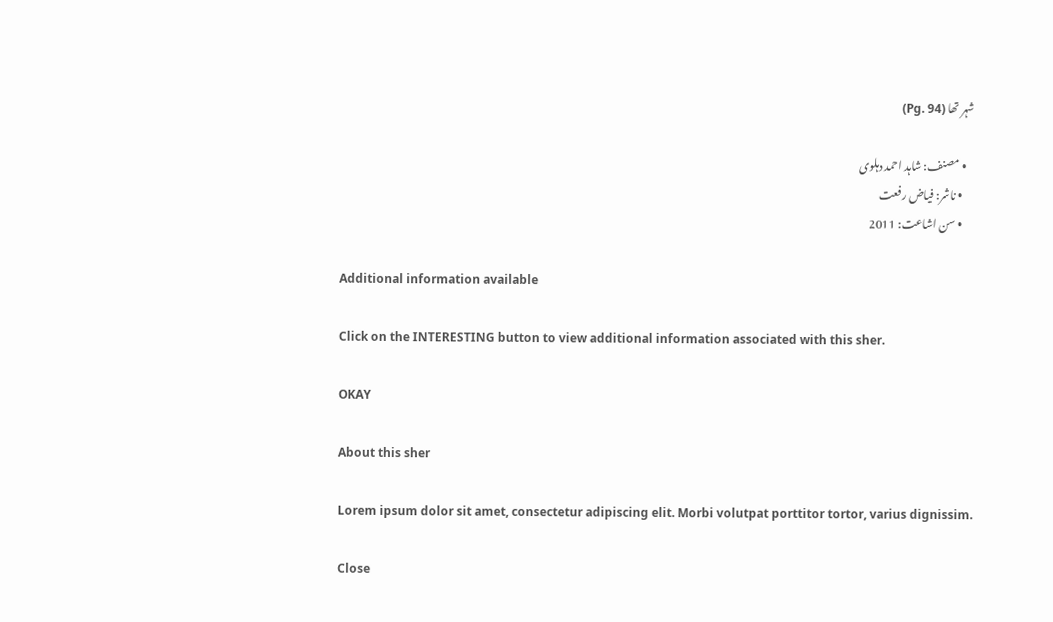شہر تھا (Pg. 94)

    • مصنف: شاہد احمد دہلوی
      • ناشر: فیاض رفعت
      • سن اشاعت: 2011

    Additional information available

    Click on the INTERESTING button to view additional information associated with this sher.

    OKAY

    About this sher

    Lorem ipsum dolor sit amet, consectetur adipiscing elit. Morbi volutpat porttitor tortor, varius dignissim.

    Close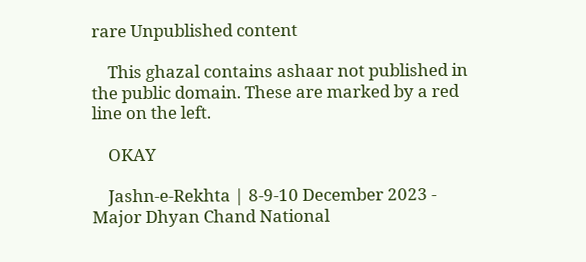rare Unpublished content

    This ghazal contains ashaar not published in the public domain. These are marked by a red line on the left.

    OKAY

    Jashn-e-Rekhta | 8-9-10 December 2023 - Major Dhyan Chand National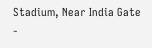Stadium, Near India Gate -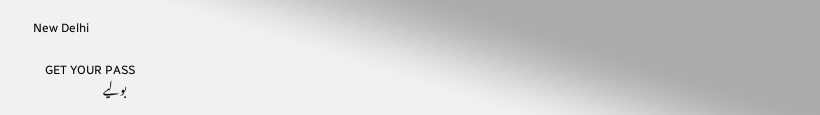New Delhi

    GET YOUR PASS
    بولیے